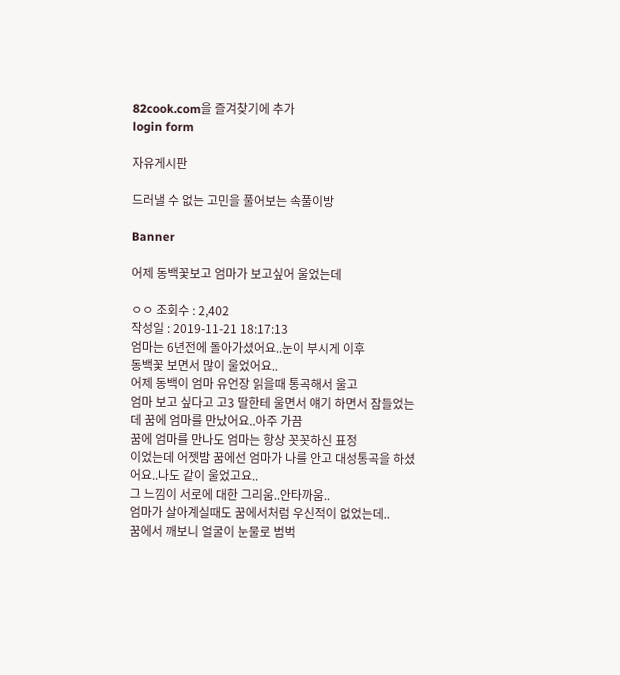82cook.com을 즐겨찾기에 추가
login form

자유게시판

드러낼 수 없는 고민을 풀어보는 속풀이방

Banner

어제 동백꽃보고 엄마가 보고싶어 울었는데

ㅇㅇ 조회수 : 2,402
작성일 : 2019-11-21 18:17:13
엄마는 6년전에 돌아가셨어요..눈이 부시게 이후
동백꽃 보면서 많이 울었어요..
어제 동백이 엄마 유언장 읽을때 통곡해서 울고
엄마 보고 싶다고 고3 딸한테 울면서 얘기 하면서 잠들었는데 꿈에 엄마를 만났어요..아주 가끔
꿈에 엄마를 만나도 엄마는 항상 꼿꼿하신 표정
이었는데 어젯밤 꿈에선 엄마가 나를 안고 대성통곡을 하셨어요..나도 같이 울었고요..
그 느낌이 서로에 대한 그리움..안타까움..
엄마가 살아계실때도 꿈에서처럼 우신적이 없었는데..
꿈에서 깨보니 얼굴이 눈물로 범벅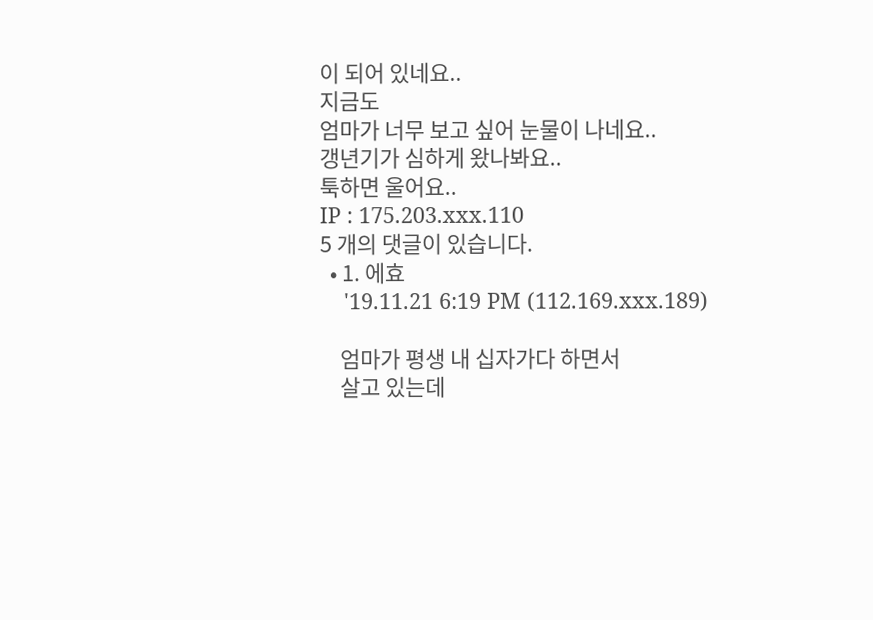이 되어 있네요..
지금도
엄마가 너무 보고 싶어 눈물이 나네요..
갱년기가 심하게 왔나봐요..
툭하면 울어요..
IP : 175.203.xxx.110
5 개의 댓글이 있습니다.
  • 1. 에효
    '19.11.21 6:19 PM (112.169.xxx.189)

    엄마가 평생 내 십자가다 하면서
    살고 있는데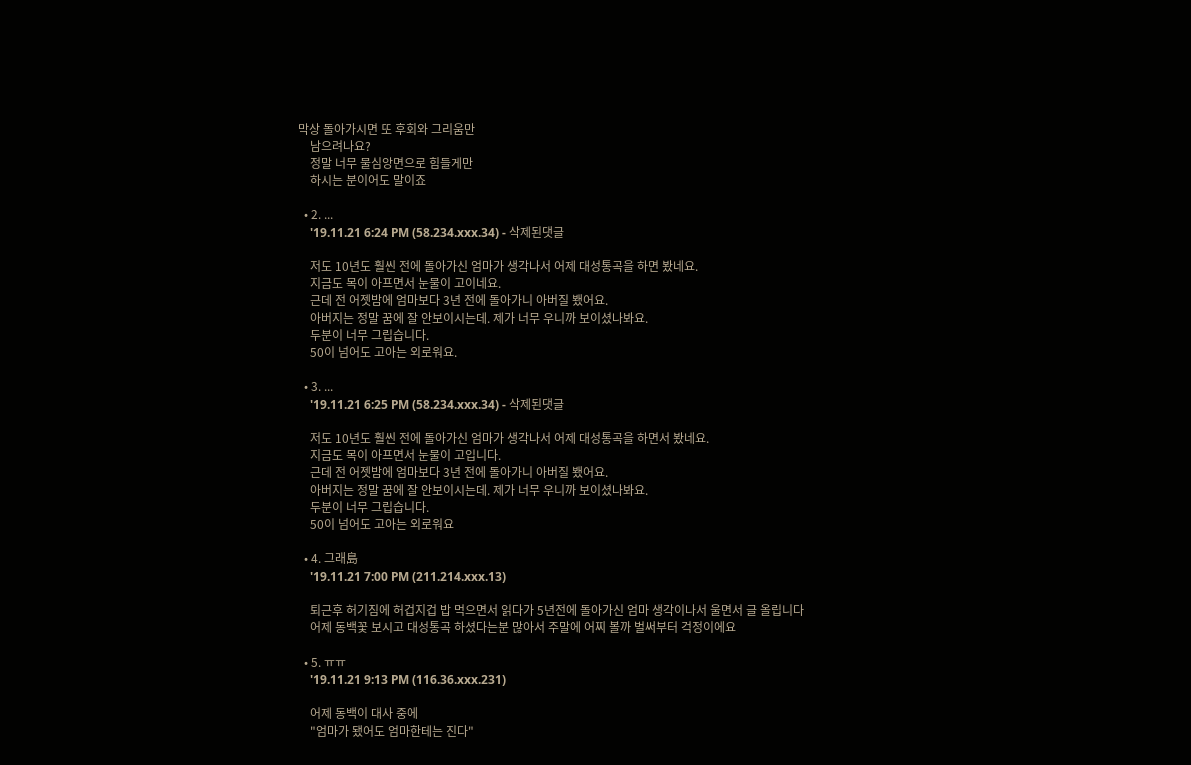막상 돌아가시면 또 후회와 그리움만
    남으려나요?
    정말 너무 물심앙면으로 힘들게만
    하시는 분이어도 말이죠

  • 2. ...
    '19.11.21 6:24 PM (58.234.xxx.34) - 삭제된댓글

    저도 10년도 훨씬 전에 돌아가신 엄마가 생각나서 어제 대성통곡을 하면 봤네요.
    지금도 목이 아프면서 눈물이 고이네요.
    근데 전 어젯밤에 엄마보다 3년 전에 돌아가니 아버질 뵀어요.
    아버지는 정말 꿈에 잘 안보이시는데. 제가 너무 우니까 보이셨나봐요.
    두분이 너무 그립습니다.
    50이 넘어도 고아는 외로워요.

  • 3. ...
    '19.11.21 6:25 PM (58.234.xxx.34) - 삭제된댓글

    저도 10년도 훨씬 전에 돌아가신 엄마가 생각나서 어제 대성통곡을 하면서 봤네요.
    지금도 목이 아프면서 눈물이 고입니다.
    근데 전 어젯밤에 엄마보다 3년 전에 돌아가니 아버질 뵀어요.
    아버지는 정말 꿈에 잘 안보이시는데. 제가 너무 우니까 보이셨나봐요.
    두분이 너무 그립습니다.
    50이 넘어도 고아는 외로워요

  • 4. 그래島
    '19.11.21 7:00 PM (211.214.xxx.13)

    퇴근후 허기짐에 허겁지겁 밥 먹으면서 읽다가 5년전에 돌아가신 엄마 생각이나서 울면서 글 올립니다
    어제 동백꽃 보시고 대성통곡 하셨다는분 많아서 주말에 어찌 볼까 벌써부터 걱정이에요

  • 5. ㅠㅠ
    '19.11.21 9:13 PM (116.36.xxx.231)

    어제 동백이 대사 중에
    "엄마가 됐어도 엄마한테는 진다"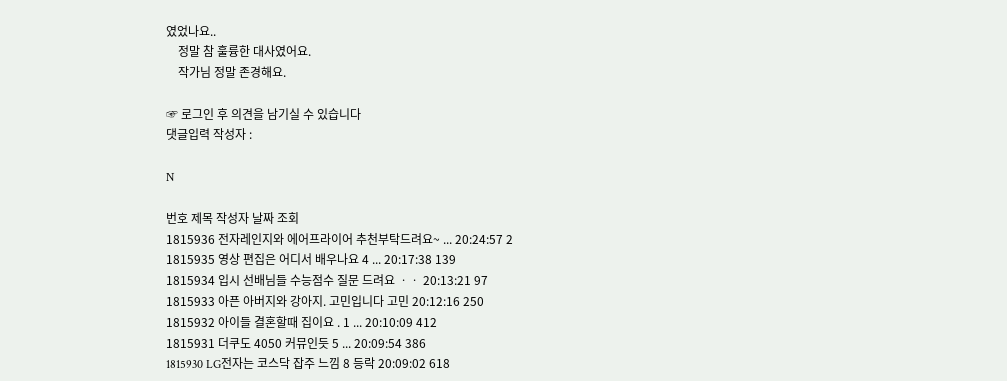였었나요..
    정말 참 훌륭한 대사였어요.
    작가님 정말 존경해요.

☞ 로그인 후 의견을 남기실 수 있습니다
댓글입력 작성자 :

N

번호 제목 작성자 날짜 조회
1815936 전자레인지와 에어프라이어 추천부탁드려요~ ... 20:24:57 2
1815935 영상 편집은 어디서 배우나요 4 ... 20:17:38 139
1815934 입시 선배님들 수능점수 질문 드려요 ㆍㆍ 20:13:21 97
1815933 아픈 아버지와 강아지. 고민입니다 고민 20:12:16 250
1815932 아이들 결혼할때 집이요 . 1 ... 20:10:09 412
1815931 더쿠도 4050 커뮤인듯 5 ... 20:09:54 386
1815930 LG전자는 코스닥 잡주 느낌 8 등락 20:09:02 618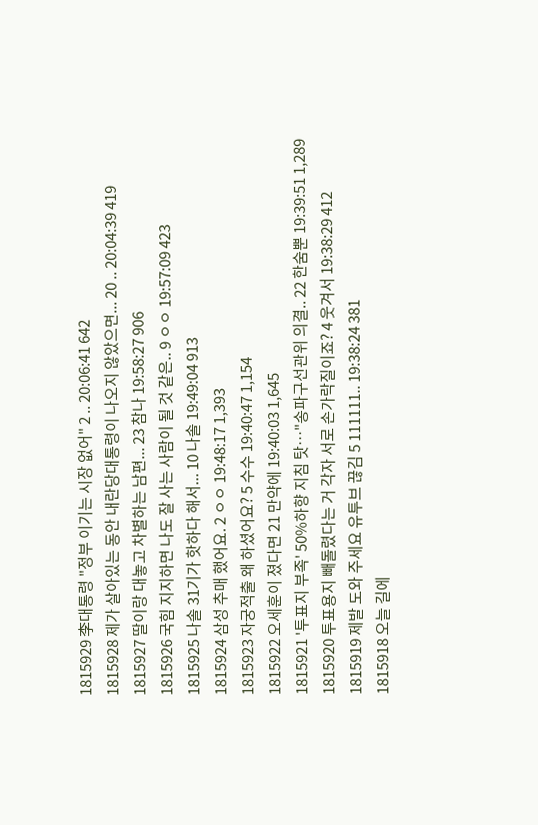1815929 李대통령 "정부 이기는 시장 없어" 2 .. 20:06:41 642
1815928 제가 살아있는 동안 내란당대통령이 나오지 않았으면... 20 .. 20:04:39 419
1815927 딸이랑 대놓고 차별하는 남편... 23 참나 19:58:27 906
1815926 국힘 지지하면 나도 잘 사는 사람이 될 것 같은.. 9 ㅇㅇ 19:57:09 423
1815925 나솔 31기가 핫하다 해서... 10 나솔 19:49:04 913
1815924 삼성 추매 했어요. 2 ㅇㅇ 19:48:17 1,393
1815923 자궁적출 왜 하셨어요? 5 수수 19:40:47 1,154
1815922 오세훈이 졌다면 21 만약에 19:40:03 1,645
1815921 '투표지 부족' 50%하향 지침 탓…"송파구선관위 의결.. 22 한숨뿐 19:39:51 1,289
1815920 투표용지 빼돌렸다는 거 각자 서로 손가락질이죠? 4 웃겨서 19:38:29 412
1815919 제발 도와 주세요 유투브 끊김 5 111111.. 19:38:24 381
1815918 오늘 길에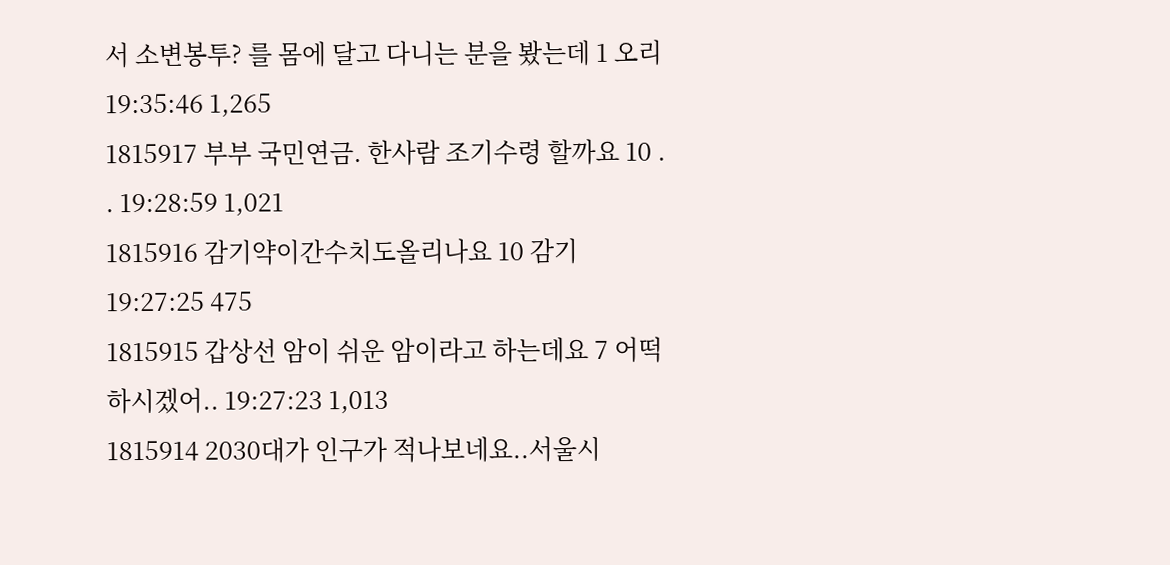서 소변봉투? 를 몸에 달고 다니는 분을 봤는데 1 오리 19:35:46 1,265
1815917 부부 국민연금. 한사람 조기수령 할까요 10 . . 19:28:59 1,021
1815916 감기약이간수치도올리나요 10 감기 19:27:25 475
1815915 갑상선 암이 쉬운 암이라고 하는데요 7 어떡하시겠어.. 19:27:23 1,013
1815914 2030대가 인구가 적나보네요..서울시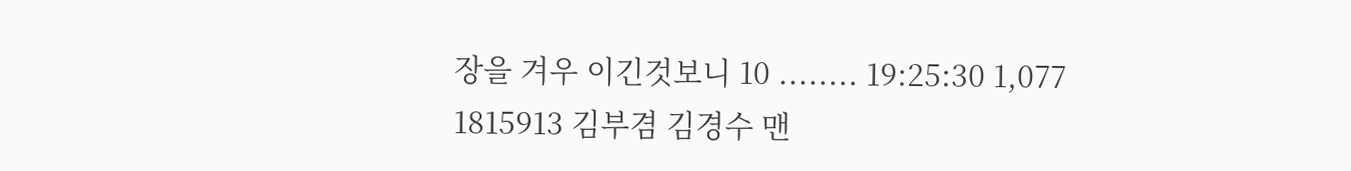장을 겨우 이긴것보니 10 ........ 19:25:30 1,077
1815913 김부겸 김경수 맨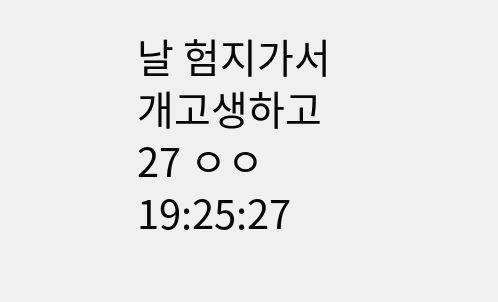날 험지가서 개고생하고 27 ㅇㅇ 19:25:27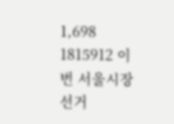1,698
1815912 이번 서울시장선거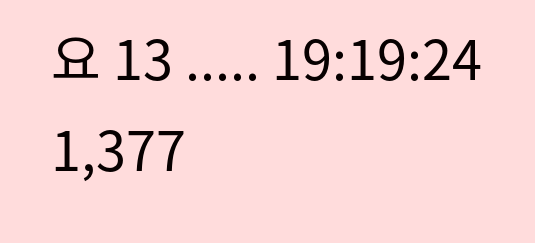요 13 ..... 19:19:24 1,377